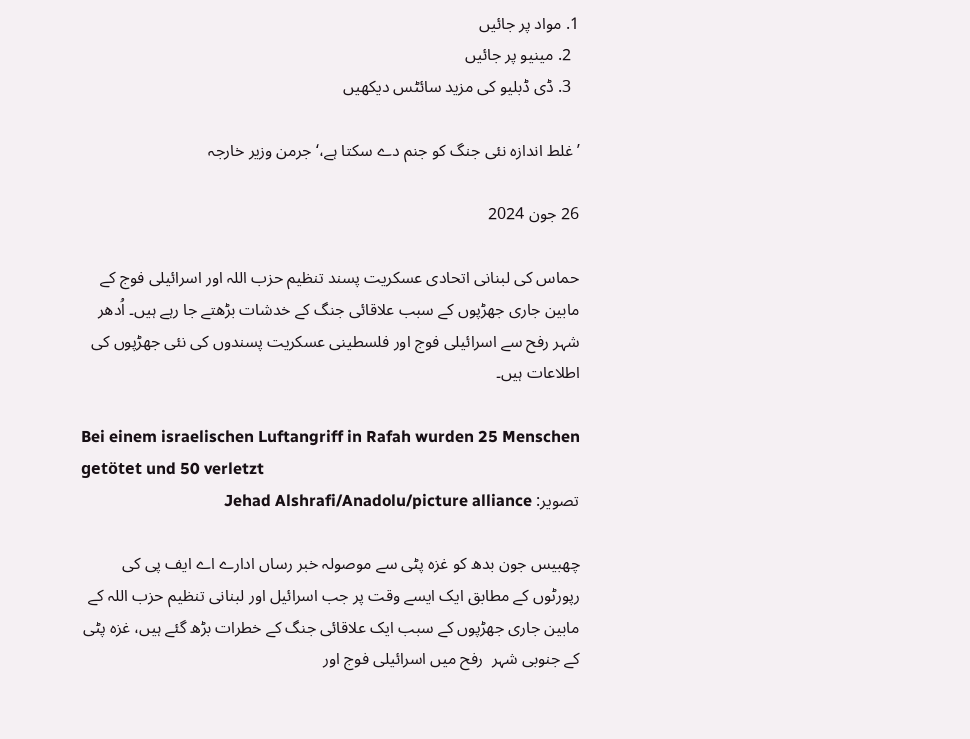1. مواد پر جائیں
  2. مینیو پر جائیں
  3. ڈی ڈبلیو کی مزید سائٹس دیکھیں

’غلط اندازہ نئی جنگ کو جنم دے سکتا ہے،‘ جرمن وزیر خارجہ

26 جون 2024

حماس کی لبنانی اتحادی عسکریت پسند تنظیم حزب اللہ اور اسرائیلی فوج کے مابین جاری جھڑپوں کے سبب علاقائی جنگ کے خدشات بڑھتے جا رہے ہیں۔ اُدھر شہر رفح سے اسرائیلی فوج اور فلسطینی عسکریت پسندوں کی نئی جھڑپوں کی اطلاعات ہیں۔

Bei einem israelischen Luftangriff in Rafah wurden 25 Menschen getötet und 50 verletzt
تصویر: Jehad Alshrafi/Anadolu/picture alliance

چھبیس جون بدھ کو غزہ پٹی سے موصولہ خبر رساں ادارے اے ایف پی کی رپورٹوں کے مطابق ایک ایسے وقت پر جب اسرائیل اور لبنانی تنظیم حزب اللہ کے مابین جاری جھڑپوں کے سبب ایک علاقائی جنگ کے خطرات بڑھ گئے ہیں، غزہ پٹی کے جنوبی شہر  رفح میں اسرائیلی فوج اور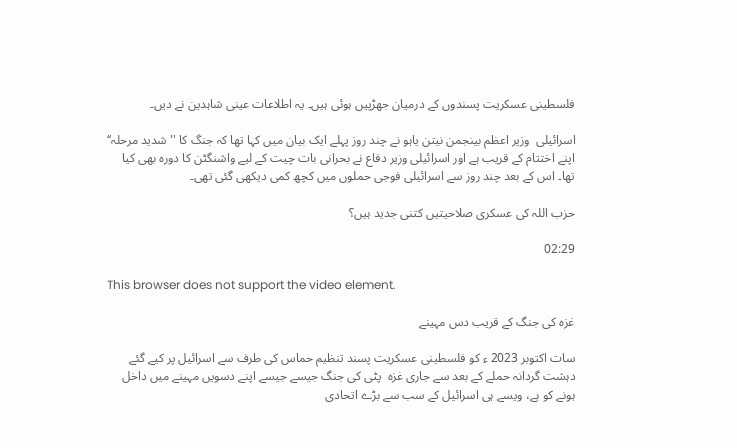فلسطینی عسکریت پسندوں کے درمیان جھڑپیں ہوئی ہیں۔ یہ اطلاعات عینی شاہدین نے دیں۔

اسرائیلی  وزیر اعظم بینجمن نیتن یاہو نے چند روز پہلے ایک بیان میں کہا تھا کہ جنگ کا ''شدید مرحلہ‘‘ اپنے اختتام کے قریب ہے اور اسرائیلی وزیر دفاع نے بحرانی بات چیت کے لیے واشنگٹن کا دورہ بھی کیا تھا۔ اس کے بعد چند روز سے اسرائیلی فوجی حملوں میں کچھ کمی دیکھی گئی تھی۔

حزب اللہ کی عسکری صلاحیتیں کتنی جدید ہیں؟

02:29

This browser does not support the video element.

غزہ کی جنگ کے قریب دس مہینے

سات اکتوبر 2023 ء کو فلسطینی عسکریت پسند تنظیم حماس کی طرف سے اسرائیل پر کیے گئے دہشت گردانہ حملے کے بعد سے جاری غزہ  پٹی کی جنگ جیسے جیسے اپنے دسویں مہینے میں داخل ہونے کو ہے، ویسے ہی اسرائیل کے سب سے بڑے اتحادی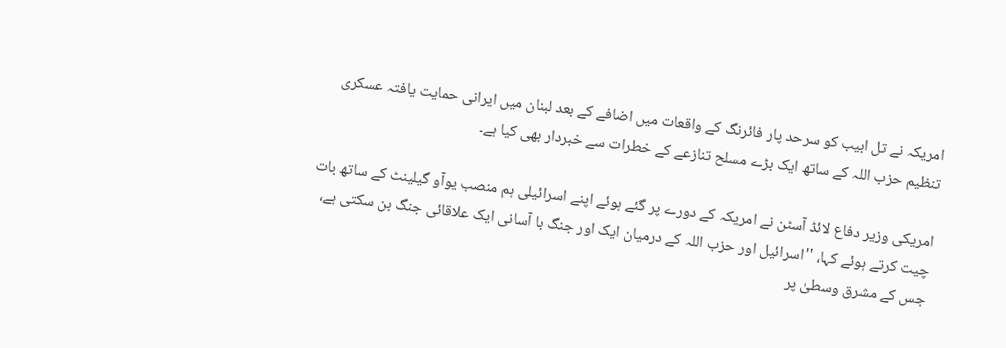امریکہ نے تل ابیب کو سرحد پار فائرنگ کے واقعات میں اضافے کے بعد لبنان میں ایرانی حمایت یافتہ عسکری تنظیم حزب اللہ کے ساتھ ایک بڑے مسلح تنازعے کے خطرات سے خبردار بھی کیا ہے۔

امریکی وزیر دفاع لائڈ آسٹن نے امریکہ کے دورے پر گئے ہوئے اپنے اسرائیلی ہم منصب یوآو گیلینٹ کے ساتھ بات چیت کرتے ہوئے کہا، ''اسرائیل اور حزب اللہ کے درمیان ایک اور جنگ با آسانی ایک علاقائی جنگ بن سکتی ہے، جس کے مشرق وسطیٰ پر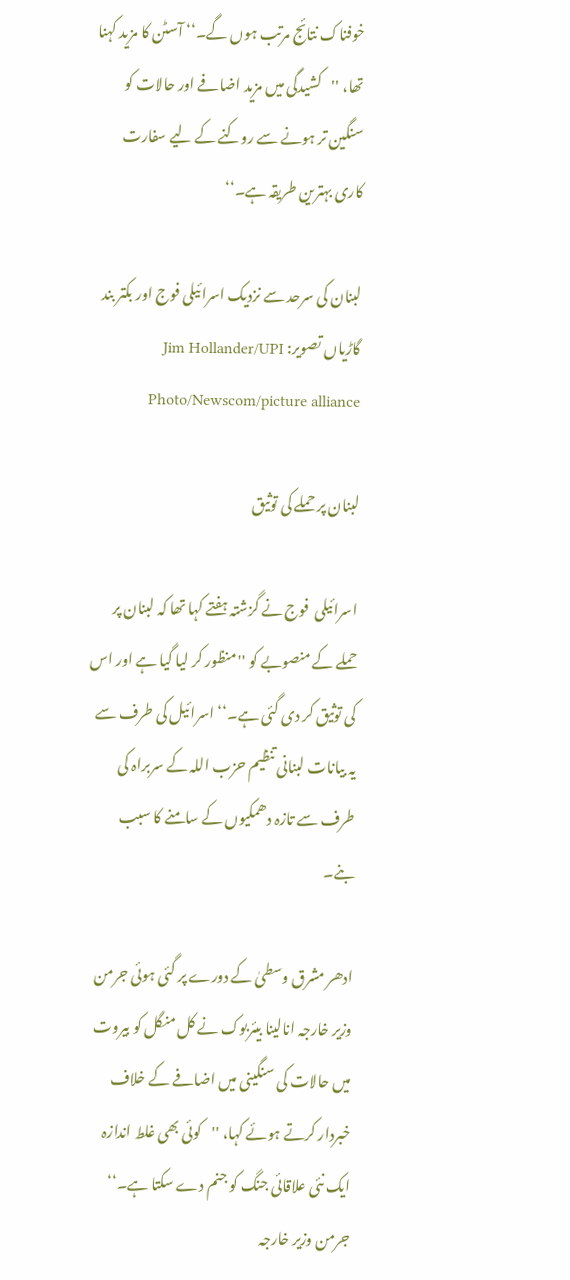خوفناک نتائج مرتب ہوں گے۔‘‘ آسٹن کا مزید کہنا تھا، ''کشیدگی میں مزید اضافے اور حالات کو سنگین تر ہونے سے روکنے کے لیے سفارت کاری بہترین طریقہ ہے۔‘‘

لبنان کی سرحد سے نزدیک اسرائیلی فوج اور بکتر بند گاڑیاں تصویر: Jim Hollander/UPI Photo/Newscom/picture alliance

لبنان پر حملے کی توثیق

اسرائیلی  فوج نے گزشتہ ہفتے کہا تھا کہ لبنان پر حملے کے منصوبے کو ''منظور کر لیا گیا ہے اور اس کی توثیق کر دی گئی ہے۔‘‘ اسرائیل کی طرف سے یہ بیانات لبنانی تنظیم حزب اللہ کے سربراہ کی طرف سے تازہ دھمکیوں کے سامنے کا سبب بنے۔

ادھر مشرق وسطیٰ کے دورے پر گئی ہوئی جرمن وزیر خارجہ انالینا بیئربوک نے کل منگل کو بیروت میں حالات کی سنگینی میں اضافے کے خلاف خبردار کرتے ہوئے کہا، ''کوئی بھی غلط اندازہ ایک نئی علاقائی جنگ کو جنم دے سکتا ہے۔‘‘ جرمن وزیر خارجہ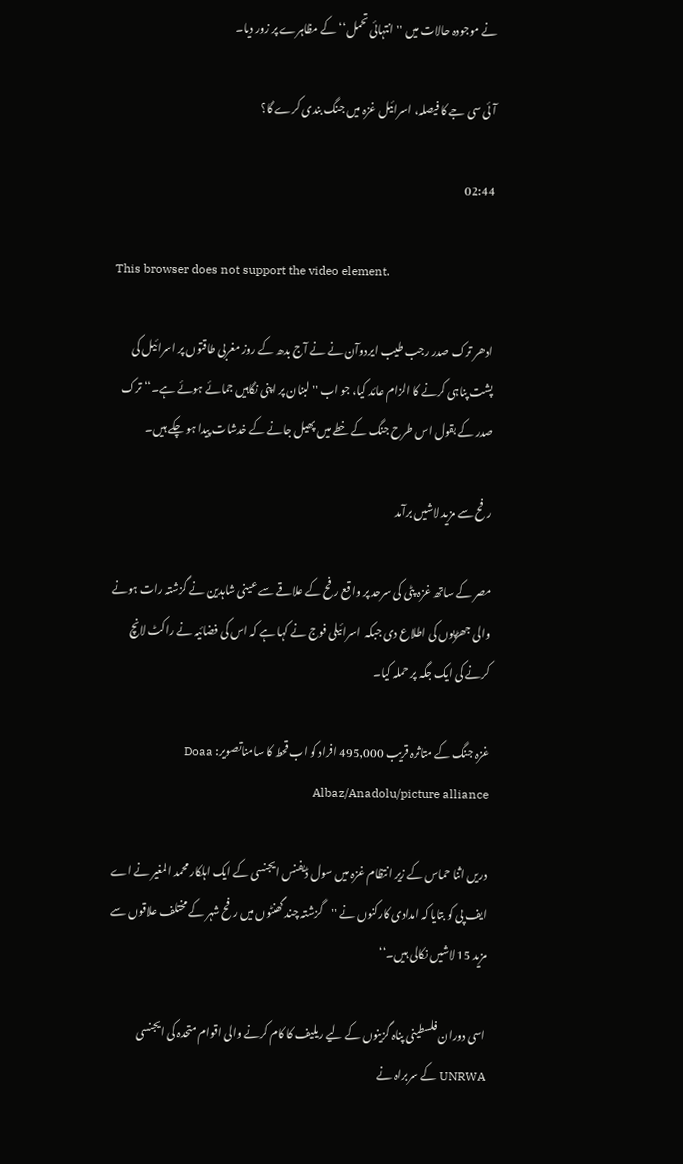نے موجودہ حالات میں ''انتہائی تحمل‘‘ کے مظاہرے پر زور دیا۔

آئی سی جے کا فیصلہ، اسرائیل غزہ میں جنگ بندی کرے گا؟

02:44

This browser does not support the video element.

ادھر ترک صدر رجب طیب ایردوآن نے نے آج بدھ کے روز مغربی طاقتوں پر اسرائیل کی پشت پناہی کرنے کا الزام عائد کیا، جو اب ''لبنان پر اپنی نگاہیں جمائے ہوئے ہے۔‘‘ ترک صدر کے بقول اس طرح جنگ کے خطے میں پھیل جانے کے خدشات پیدا ہو چکے ہیں۔

رفح سے مزید لاشیں برآمد

مصر کے ساتھ غزہ پٹی کی سرحد پر واقع رفح کے علاقے سے عینی شاہدین نے گزشتہ رات ہونے والی جھڑپوں کی اطلاع دی جبکہ  اسرائیلی فوج نے کہا ہے کہ اس کی فضائیہ نے راکٹ لانچ کرنے کی ایک جگہ پر حملہ کیا۔

غزہ جنگ کے متاثرہ قریب 495,000 افراد کو اب قحط کا سامناتصویر: Doaa Albaz/Anadolu/picture alliance

دریں اثنا حماس کے زیر انتظام غزہ میں سول ڈیفنس ایجنسی کے ایک اہلکار محمد المغیر نے اے ایف پی کو بتایا کہ امدادی کارکنوں نے ''گزشتہ چند گھنٹوں میں رفح شہر کے مختلف علاقوں سے مزید 15 لاشیں نکالی ہیں۔‘‘

اسی دوران فلسطینی پناہ گزینوں کے لیے ریلیف کا کام کرنے والی اقوام متحدہ کی ایجنسی  UNRWA کے سربراہ نے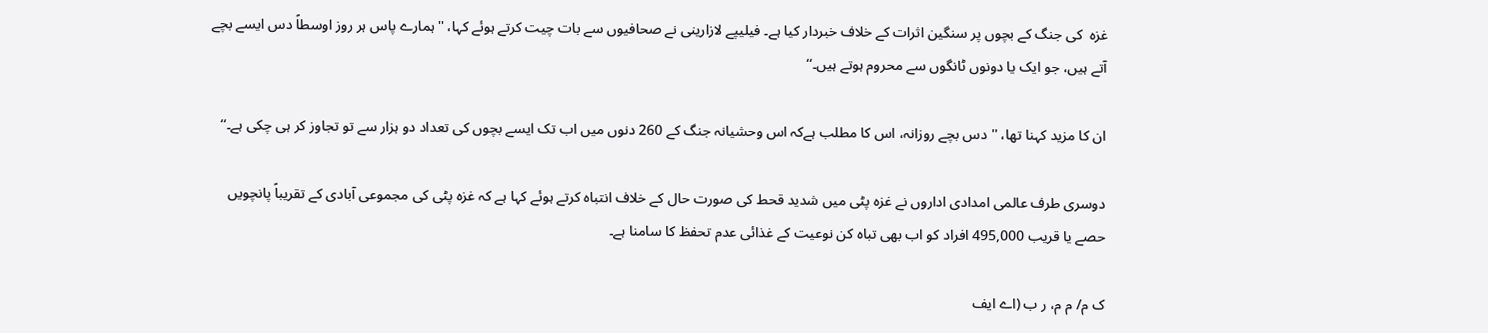غزہ  کی جنگ کے بچوں پر سنگین اثرات کے خلاف خبردار کیا ہے۔ فیلیپے لازارینی نے صحافیوں سے بات چیت کرتے ہوئے کہا، ''ہمارے پاس ہر روز اوسطاً دس ایسے بچے آتے ہیں، جو ایک یا دونوں ٹانگوں سے محروم ہوتے ہیں۔‘‘

ان کا مزید کہنا تھا، ''دس بچے روزانہ، اس کا مطلب ہےکہ اس وحشیانہ جنگ کے 260 دنوں میں اب تک ایسے بچوں کی تعداد دو ہزار سے تو تجاوز کر ہی چکی ہے۔‘‘

دوسری طرف عالمی امدادی اداروں نے غزہ پٹی میں شدید قحط کی صورت حال کے خلاف انتباہ کرتے ہوئے کہا ہے کہ غزہ پٹی کی مجموعی آبادی کے تقریباً پانچویں حصے یا قریب 495,000 افراد کو اب بھی تباہ کن نوعیت کے غذائی عدم تحفظ کا سامنا ہے۔

ک م/ م م، ر ب (اے ایف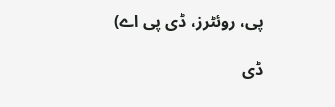پی، روئٹرز، ڈی پی اے)

ڈی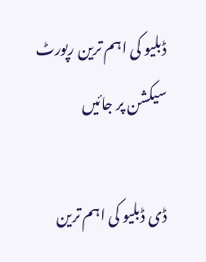ڈبلیو کی اہم ترین رپورٹ سیکشن پر جائیں

ڈی ڈبلیو کی اہم ترین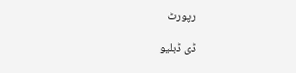رپورٹ

ڈی ڈبلیو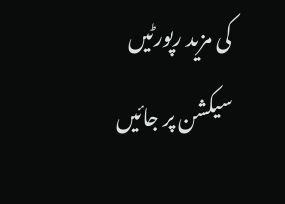کی مزید رپورٹیں سیکشن پر جائیں